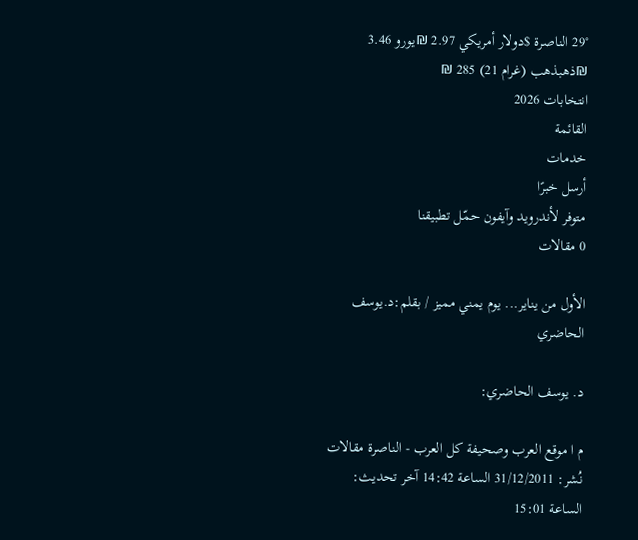29° الناصرة $دولار أمريكي 2.97 ₪يورو 3.46 ₪ذهبذهب (غرام 21) 285 ₪
انتخابات 2026
القائمة
خدمات
أرسل خبرًا
متوفر لأندرويد وآيفون حمّل تطبيقنا
0 مقالات

الأول من يناير... يوم يمني مميز / بقلم:د.يوسف الحاضري

د. يوسف الحاضري:

م ا موقع العرب وصحيفة كل العرب - الناصرة مقالات نُشر: 31/12/2011 الساعة 14:42 آخر تحديث: الساعة 15:01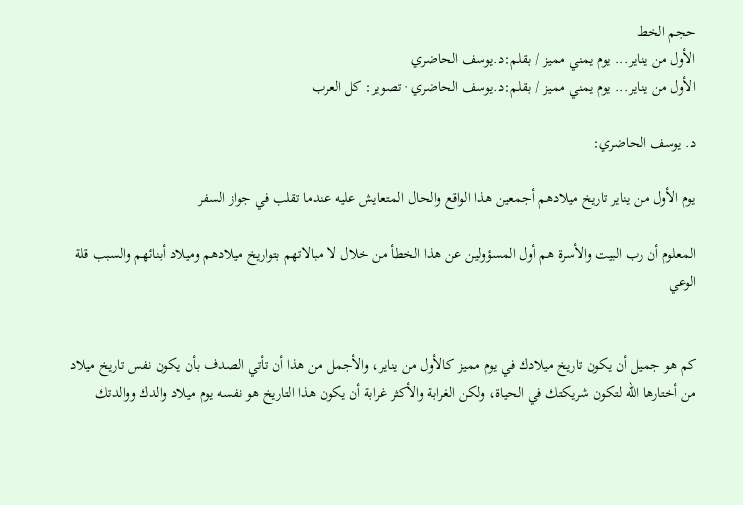حجم الخط
الأول من يناير... يوم يمني مميز / بقلم:د.يوسف الحاضري
الأول من يناير... يوم يمني مميز / بقلم:د.يوسف الحاضري · تصوير: كل العرب

د. يوسف الحاضري:

يوم الأول من يناير تاريخ ميلادهم أجمعين هذا الواقع والحال المتعايش عليه عندما تقلب في جواز السفر

المعلوم أن رب البيت والأسرة هم أول المسؤولين عن هذا الخطأ من خلال لا مبالاتهم بتواريخ ميلادهم وميلاد أبنائهم والسبب قلة الوعي


كم هو جميل أن يكون تاريخ ميلادك في يوم مميز كالأول من يناير، والأجمل من هذا أن تأتي الصدف بأن يكون نفس تاريخ ميلاد من أختارها الله لتكون شريكتك في الحياة، ولكن الغرابة والأكثر غرابة أن يكون هذا التاريخ هو نفسه يوم ميلاد والدك ووالدتك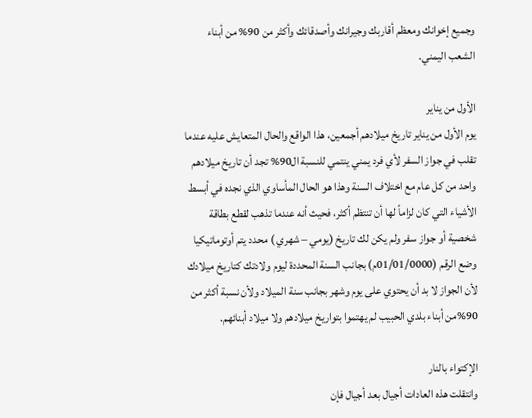وجميع إخوانك ومعظم أقاربك وجيرانك وأصدقائك وأكثر من 90% من أبناء الشعب اليمني.

الأول من يناير
يوم الأول من يناير تاريخ ميلادهم أجمعين، هذا الواقع والحال المتعايش عليه عندما تقلب في جواز السفر لأي فرد يمني ينتمي للنسبة ال90% تجد أن تاريخ ميلادهم واحد من كل عام مع اختلاف السنة وهذا هو الحال المأساوي الذي نجده في أبسط الأشياء التي كان لزاماً لها أن تنتظم أكثر، فحيث أنه عندما تذهب لقطع بطاقة شخصية أو جواز سفر ولم يكن لك تاريخ (يومي – شهري ) محدد يتم أوتوماتيكيا وضع الرقم (01/01/0000م) بجانب السنة المحددة ليوم ولادتك كتاريخ ميلادك لأن الجواز لا بد أن يحتوي على يوم وشهر بجانب سنة الميلاد ولأن نسبة أكثر من 90%من أبناء بلدي الحبيب لم يهتموا بتواريخ ميلادهم ولا ميلاد أبنائهم.

الإكتواء بالنار
وانتقلت هذه العادات أجيال بعد أجيال فإن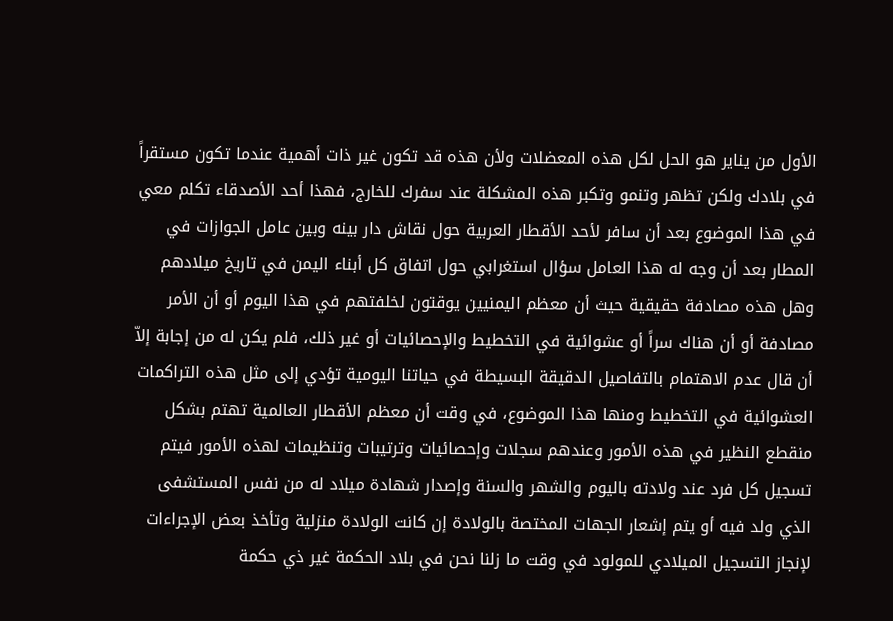الأول من يناير هو الحل لكل هذه المعضلات ولأن هذه قد تكون غير ذات أهمية عندما تكون مستقراً في بلادك ولكن تظهر وتنمو وتكبر هذه المشكلة عند سفرك للخارج، فهذا أحد الأصدقاء تكلم معي في هذا الموضوع بعد أن سافر لأحد الأقطار العربية حول نقاش دار بينه وبين عامل الجوازات في المطار بعد أن وجه له هذا العامل سؤال استغرابي حول اتفاق كل أبناء اليمن في تاريخ ميلادهم وهل هذه مصادفة حقيقية حيث أن معظم اليمنيين يوقتون لخلفتهم في هذا اليوم أو أن الأمر مصادفة أو أن هناك سراً أو عشوائية في التخطيط والإحصائيات أو غير ذلك، فلم يكن له من إجابة إلاّ أن قال عدم الاهتمام بالتفاصيل الدقيقة البسيطة في حياتنا اليومية تؤدي إلى مثل هذه التراكمات العشوائية في التخطيط ومنها هذا الموضوع، في وقت أن معظم الأقطار العالمية تهتم بشكل منقطع النظير في هذه الأمور وعندهم سجلات وإحصائيات وترتيبات وتنظيمات لهذه الأمور فيتم تسجيل كل فرد عند ولادته باليوم والشهر والسنة وإصدار شهادة ميلاد له من نفس المستشفى الذي ولد فيه أو يتم إشعار الجهات المختصة بالولادة إن كانت الولادة منزلية وتأخذ بعض الإجراءات لإنجاز التسجيل الميلادي للمولود في وقت ما زلنا نحن في بلاد الحكمة غير ذي حكمة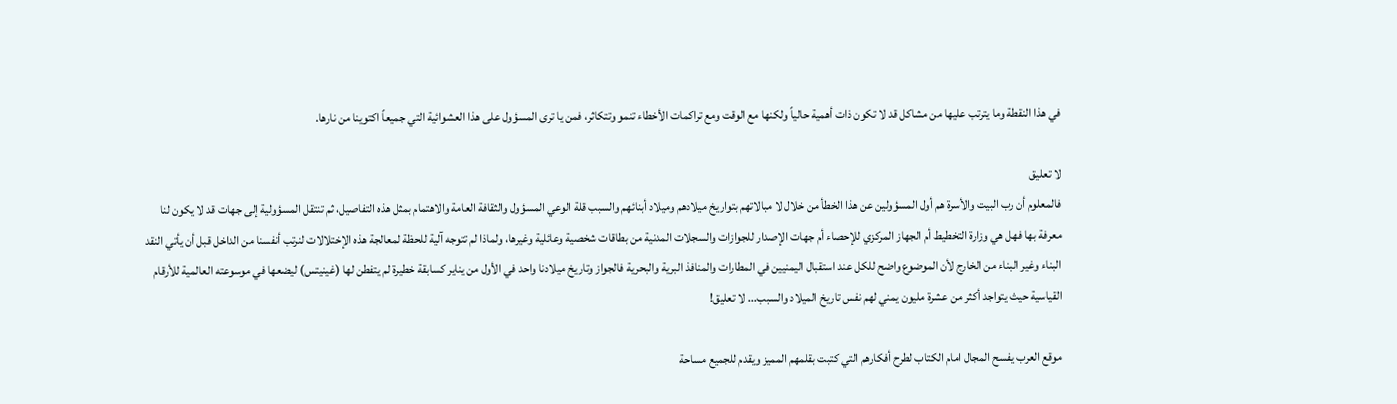في هذا النقطة وما يترتب عليها من مشاكل قد لا تكون ذات أهمية حالياً ولكنها مع الوقت ومع تراكمات الأخطاء تنمو وتتكاثر، فمن يا ترى المسؤول على هذا العشوائية التي جميعاً اكتوينا من نارها.

لا تعليق
فالمعلوم أن رب البيت والأسرة هم أول المسؤولين عن هذا الخطأ من خلال لا مبالاتهم بتواريخ ميلادهم وميلاد أبنائهم والسبب قلة الوعي المسؤول والثقافة العامة والاهتمام بمثل هذه التفاصيل، ثم تنتقل المسؤولية إلى جهات قد لا يكون لنا معرفة بها فهل هي وزارة التخطيط أم الجهاز المركزي للإحصاء أم جهات الإصدار للجوازات والسجلات المدنية من بطاقات شخصية وعائلية وغيرها، ولماذا لم تتوجه آلية للحظة لمعالجة هذه الإختلالات لنرتب أنفسنا من الداخل قبل أن يأتي النقد البناء وغير البناء من الخارج لأن الموضوع واضح للكل عند استقبال اليمنيين في المطارات والمنافذ البرية والبحرية فالجواز وتاريخ ميلادنا واحد في الأول من يناير كسابقة خطيرة لم يتفطن لها (غينيتس) ليضعها في موسوعته العالمية للأرقام القياسية حيث يتواجد أكثر من عشرة مليون يمني لهم نفس تاريخ الميلاد والسبب... لا تعليق!

موقع العرب يفسح المجال امام الكتاب لطرح أفكارهم التي كتبت بقلمهم المميز ويقدم للجميع مساحة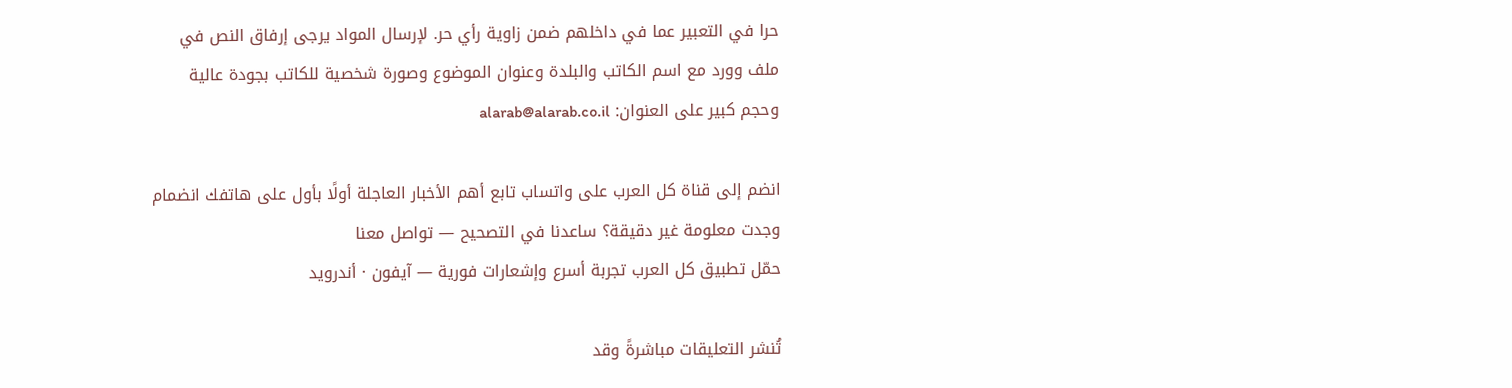حرا في التعبير عما في داخلهم ضمن زاوية رأي حر. لإرسال المواد يرجى إرفاق النص في ملف وورد مع اسم الكاتب والبلدة وعنوان الموضوع وصورة شخصية للكاتب بجودة عالية وحجم كبير على العنوان: alarab@alarab.co.il

انضم إلى قناة كل العرب على واتساب تابع أهم الأخبار العاجلة أولًا بأول على هاتفك انضمام
وجدت معلومة غير دقيقة؟ ساعدنا في التصحيح — تواصل معنا
حمّل تطبيق كل العرب تجربة أسرع وإشعارات فورية — آيفون · أندرويد

تُنشر التعليقات مباشرةً وقد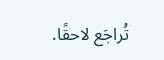تُراجَع لاحقًا.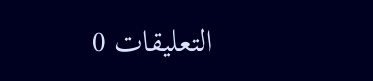التعليقات 0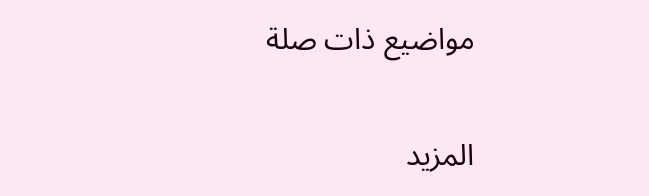مواضيع ذات صلة

المزيد